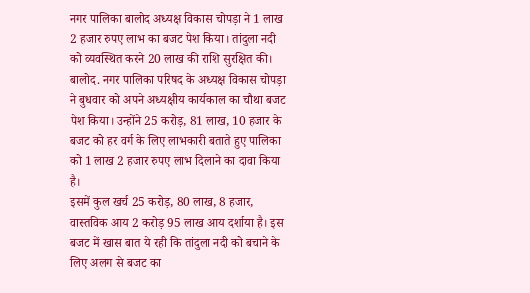नगर पालिका बालोद अध्यक्ष विकास चोपड़ा ने 1 लाख 2 हजार रुपए लाभ का बजट पेश किया। तांदुला नदी को व्यवस्थित करने 20 लाख की राशि सुरक्षित की।
बालोद. नगर पालिका परिषद के अध्यक्ष विकास चोपड़ा ने बुधवार को अपने अध्यक्षीय कार्यकाल का चौथा बजट पेश किया। उन्होंने 25 करोड़, 81 लाख, 10 हजार के बजट को हर वर्ग के लिए लाभकारी बताते हुए पालिका को 1 लाख 2 हजार रुपए लाभ दिलाने का दावा किया है।
इसमें कुल खर्च 25 करोड़, 80 लाख, 8 हजार, वास्तविक आय 2 करोड़ 95 लाख आय दर्शाया है। इस बजट में खास बात ये रही कि तांदुला नदी को बचाने के लिए अलग से बजट का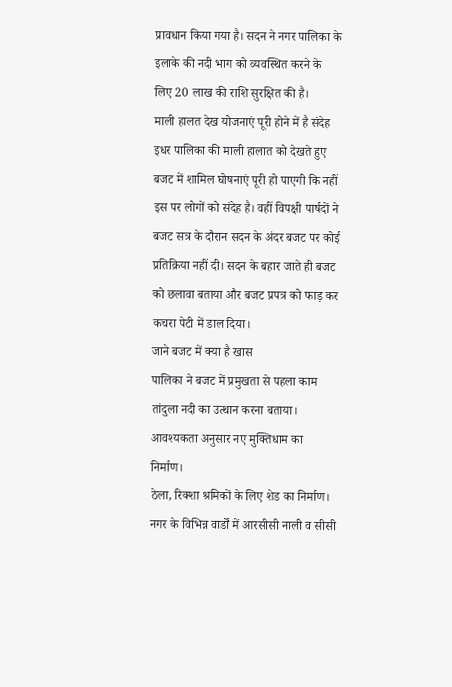प्रावधान किया गया है। सदन ने नगर पालिका के इलाके की नदी भाग को व्यवस्थित करने के लिए 20 लाख की राशि सुरक्षित की है।
माली हालत देख योजनाएं पूरी होने में है संदेह
इधर पालिका की माली हालात को देखते हुए बजट में शामिल घोषनाएं पूरी हो पाएगी कि नहीं इस पर लोगों को संदेह है। वहीं विपक्षी पार्षदों ने बजट सत्र के दौरान सदन के अंदर बजट पर कोई प्रतिक्रिया नहीं दी। सदन के बहार जाते ही बजट को छलावा बताया और बजट प्रपत्र को फाड़ कर कचरा पेटी में डाल दिया।
जाने बजट में क्या है खास
पालिका ने बजट में प्रमुखता से पहला काम तांदुला नदी का उत्थान करना बताया।
आवश्यकता अनुसार नए मुक्तिधाम का निर्माण।
ठेला, रिक्शा श्रमिकों के लिए शेड का निर्माण।
नगर के विभिन्न वार्डों में आरसीसी नाली व सीसी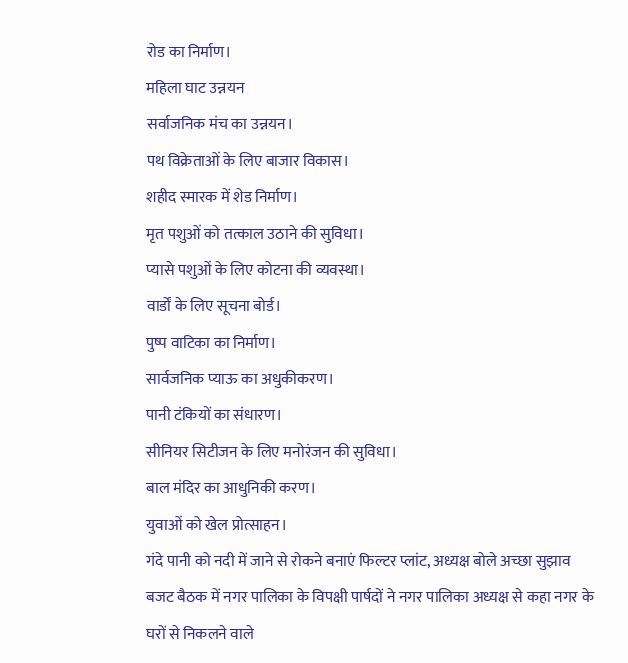रोड का निर्माण।
महिला घाट उन्नयन
सर्वाजनिक मंच का उन्नयन।
पथ विक्रेताओं के लिए बाजार विकास।
शहीद स्मारक में शेड निर्माण।
मृत पशुओं को तत्काल उठाने की सुविधा।
प्यासे पशुओं के लिए कोटना की व्यवस्था।
वार्डों के लिए सूचना बोर्ड।
पुष्प वाटिका का निर्माण।
सार्वजनिक प्याऊ का अधुकीकरण।
पानी टंकियों का संधारण।
सीनियर सिटीजन के लिए मनोरंजन की सुविधा।
बाल मंदिर का आधुनिकी करण।
युवाओं को खेल प्रोत्साहन।
गंदे पानी को नदी में जाने से रोकने बनाएं फिल्टर प्लांट, अध्यक्ष बोले अच्छा सुझाव
बजट बैठक में नगर पालिका के विपक्षी पार्षदों ने नगर पालिका अध्यक्ष से कहा नगर के घरों से निकलने वाले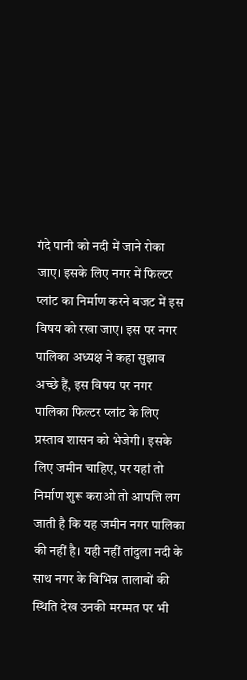गंदे पानी को नदी में जाने रोका जाए। इसके लिए नगर में फिल्टर प्लांट का निर्माण करने बजट में इस विषय को रखा जाए। इस पर नगर पालिका अध्यक्ष ने कहा सुझाव अच्छे हैं, इस विषय पर नगर पालिका फिल्टर प्लांट के लिए प्रस्ताव शासन को भेजेगी। इसके लिए जमीन चाहिए, पर यहां तो निर्माण शुरू कराओ तो आपत्ति लग जाती है कि यह जमीन नगर पालिका की नहीं है। यही नहीं तांदुला नदी के साथ नगर के विभिन्न तालाबों की स्थिति देख उनकी मरम्मत पर भी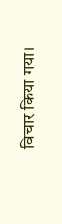विचार किया गया।